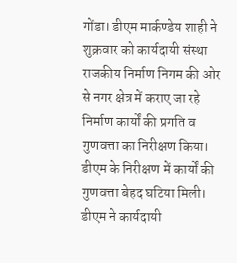गोंडा। डीएम मार्कण्डेय शाही ने शुक्रवार को कार्यदायी संस्था राजकीय निर्माण निगम की ओर से नगर क्षेत्र में कराए जा रहे निर्माण कार्यों की प्रगति व गुणवत्ता का निरीक्षण किया।
डीएम के निरीक्षण में कार्यों की गुणवत्ता बेहद घटिया मिली। डीएम ने कार्यदायी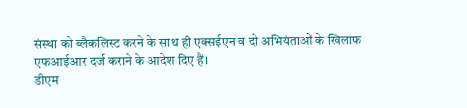संस्था को ब्लैकलिस्ट करने के साथ ही एक्सईएन व दो अभियंताओं के खिलाफ एफआईआर दर्ज कराने के आदेश दिए हैं।
डीएम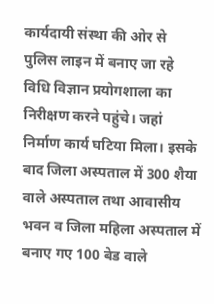कार्यदायी संस्था की ओर से पुलिस लाइन में बनाए जा रहे विधि विज्ञान प्रयोगशाला का निरीक्षण करने पहुंचे। जहां निर्माण कार्य घटिया मिला। इसके बाद जिला अस्पताल में 300 शैया वाले अस्पताल तथा आवासीय भवन व जिला महिला अस्पताल में बनाए गए 100 बेड वाले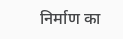निर्माण का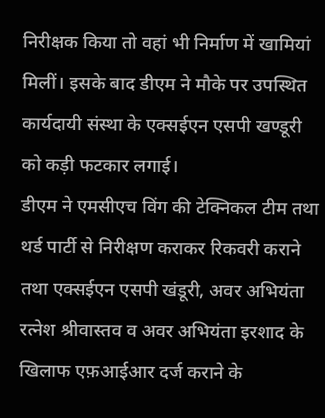निरीक्षक किया तो वहां भी निर्माण में खामियां मिलीं। इसके बाद डीएम ने मौके पर उपस्थित कार्यदायी संस्था के एक्सईएन एसपी खण्डूरी को कड़ी फटकार लगाई।
डीएम ने एमसीएच विंग की टेक्निकल टीम तथा थर्ड पार्टी से निरीक्षण कराकर रिकवरी कराने तथा एक्सईएन एसपी खंडूरी, अवर अभियंता रत्नेश श्रीवास्तव व अवर अभियंता इरशाद के खिलाफ एफ़आईआर दर्ज कराने के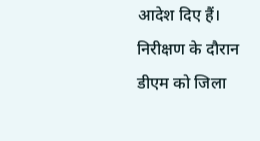आदेश दिए हैं। निरीक्षण के दौरान डीएम को जिला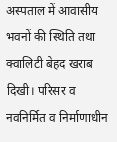अस्पताल में आवासीय भवनों की स्थिति तथा क्वालिटी बेहद खराब दिखी। परिसर व नवनिर्मित व निर्माणाधीन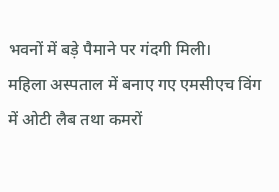भवनों में बड़े पैमाने पर गंदगी मिली।
महिला अस्पताल में बनाए गए एमसीएच विंग में ओटी लैब तथा कमरों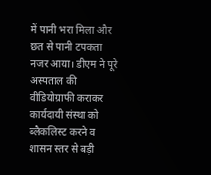में पानी भरा मिला और छत से पानी टपकता नजर आया। डीएम ने पूरे अस्पताल की वीडियोग्राफी कराकर कार्यदायी संस्था को ब्लैकलिस्ट करने व शासन स्तर से बड़ी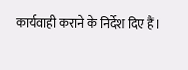कार्यवाही कराने के निर्देश दिए हैं।